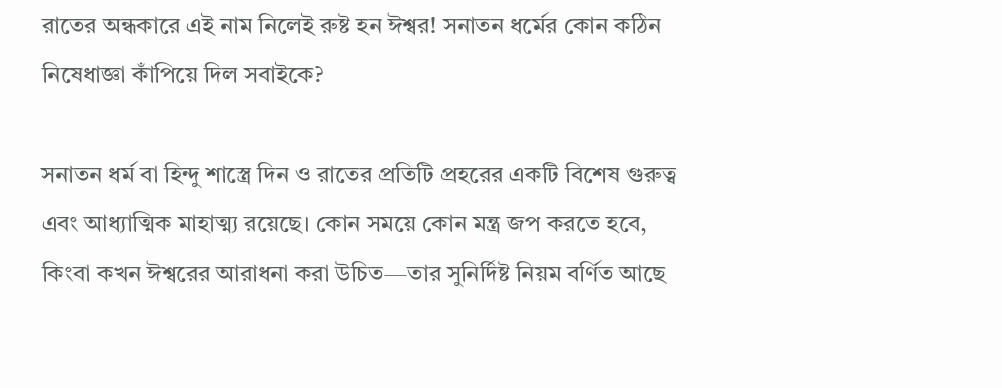রাতের অন্ধকারে এই নাম নিলেই রুষ্ট হন ঈশ্বর! সনাতন ধর্মের কোন কঠিন নিষেধাজ্ঞা কাঁপিয়ে দিল সবাইকে?

সনাতন ধর্ম বা হিন্দু শাস্ত্রে দিন ও রাতের প্রতিটি প্রহরের একটি বিশেষ গুরুত্ব এবং আধ্যাত্মিক মাহাত্ম্য রয়েছে। কোন সময়ে কোন মন্ত্র জপ করতে হবে, কিংবা কখন ঈশ্বরের আরাধনা করা উচিত—তার সুনির্দিষ্ট নিয়ম বর্ণিত আছে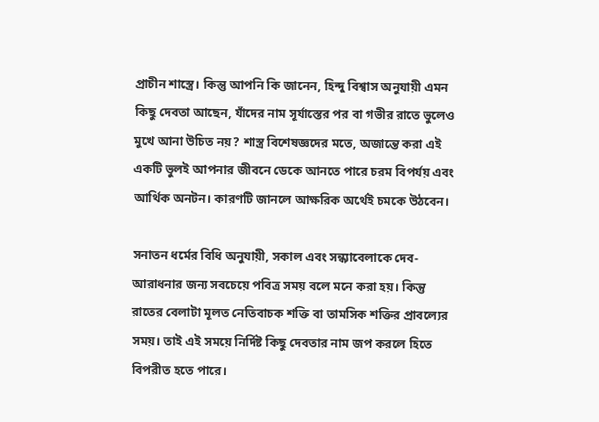প্রাচীন শাস্ত্রে। কিন্তু আপনি কি জানেন, হিন্দু বিশ্বাস অনুযায়ী এমন কিছু দেবতা আছেন, যাঁদের নাম সূর্যাস্তের পর বা গভীর রাতে ভুলেও মুখে আনা উচিত নয়? শাস্ত্র বিশেষজ্ঞদের মতে, অজান্তে করা এই একটি ভুলই আপনার জীবনে ডেকে আনতে পারে চরম বিপর্যয় এবং আর্থিক অনটন। কারণটি জানলে আক্ষরিক অর্থেই চমকে উঠবেন।

সনাতন ধর্মের বিধি অনুযায়ী, সকাল এবং সন্ধ্যাবেলাকে দেব-আরাধনার জন্য সবচেয়ে পবিত্র সময় বলে মনে করা হয়। কিন্তু রাতের বেলাটা মূলত নেতিবাচক শক্তি বা তামসিক শক্তির প্রাবল্যের সময়। তাই এই সময়ে নির্দিষ্ট কিছু দেবতার নাম জপ করলে হিতে বিপরীত হতে পারে।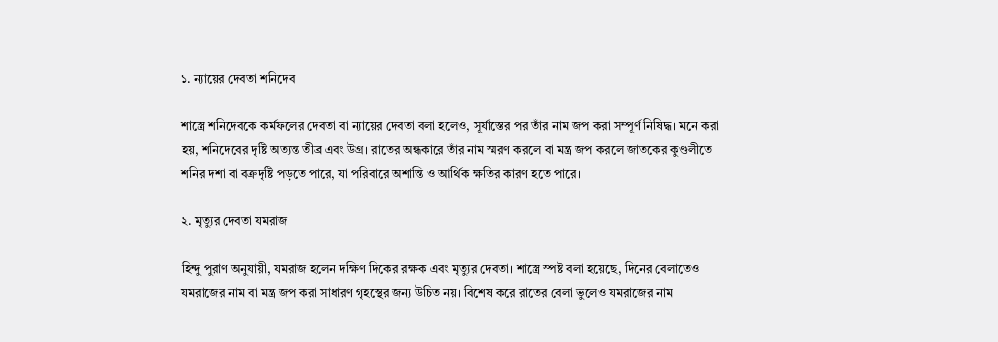১. ন্যায়ের দেবতা শনিদেব

শাস্ত্রে শনিদেবকে কর্মফলের দেবতা বা ন্যায়ের দেবতা বলা হলেও, সূর্যাস্তের পর তাঁর নাম জপ করা সম্পূর্ণ নিষিদ্ধ। মনে করা হয়, শনিদেবের দৃষ্টি অত্যন্ত তীব্র এবং উগ্র। রাতের অন্ধকারে তাঁর নাম স্মরণ করলে বা মন্ত্র জপ করলে জাতকের কুণ্ডলীতে শনির দশা বা বক্রদৃষ্টি পড়তে পারে, যা পরিবারে অশান্তি ও আর্থিক ক্ষতির কারণ হতে পারে।

২. মৃত্যুর দেবতা যমরাজ

হিন্দু পুরাণ অনুযায়ী, যমরাজ হলেন দক্ষিণ দিকের রক্ষক এবং মৃত্যুর দেবতা। শাস্ত্রে স্পষ্ট বলা হয়েছে, দিনের বেলাতেও যমরাজের নাম বা মন্ত্র জপ করা সাধারণ গৃহস্থের জন্য উচিত নয়। বিশেষ করে রাতের বেলা ভুলেও যমরাজের নাম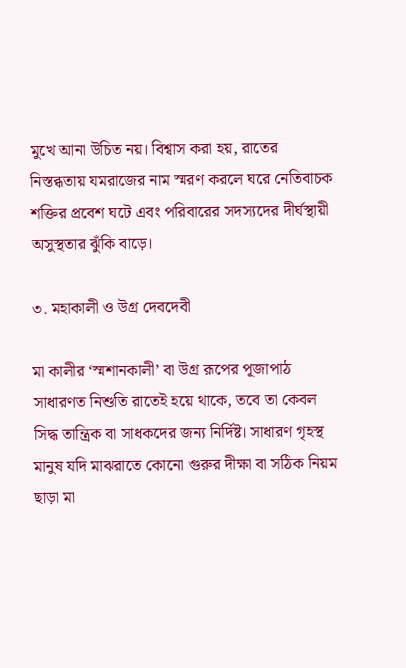মুখে আনা উচিত নয়। বিশ্বাস করা হয়, রাতের নিস্তব্ধতায় যমরাজের নাম স্মরণ করলে ঘরে নেতিবাচক শক্তির প্রবেশ ঘটে এবং পরিবারের সদস্যদের দীর্ঘস্থায়ী অসুস্থতার ঝুঁকি বাড়ে।

৩. মহাকালী ও উগ্র দেবদেবী

মা কালীর ‘স্মশানকালী’ বা উগ্র রূপের পূজাপাঠ সাধারণত নিশুতি রাতেই হয়ে থাকে, তবে তা কেবল সিদ্ধ তান্ত্রিক বা সাধকদের জন্য নির্দিষ্ট। সাধারণ গৃহস্থ মানুষ যদি মাঝরাতে কোনো গুরুর দীক্ষা বা সঠিক নিয়ম ছাড়া মা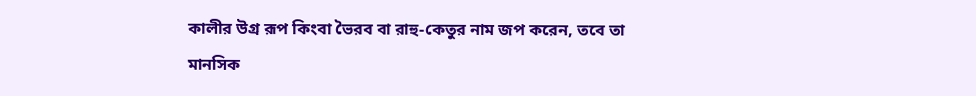কালীর উগ্র রূপ কিংবা ভৈরব বা রাহু-কেতুর নাম জপ করেন, তবে তা মানসিক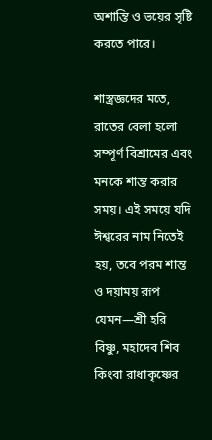অশান্তি ও ভয়ের সৃষ্টি করতে পারে।

শাস্ত্রজ্ঞদের মতে, রাতের বেলা হলো সম্পূর্ণ বিশ্রামের এবং মনকে শান্ত করার সময়। এই সময়ে যদি ঈশ্বরের নাম নিতেই হয়, তবে পরম শান্ত ও দয়াময় রূপ যেমন—শ্রী হরি বিষ্ণু, মহাদেব শিব কিংবা রাধাকৃষ্ণের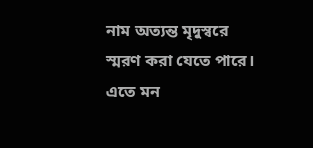নাম অত্যন্ত মৃদুস্বরে স্মরণ করা যেতে পারে। এতে মন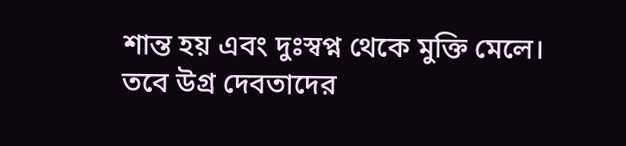শান্ত হয় এবং দুঃস্বপ্ন থেকে মুক্তি মেলে। তবে উগ্র দেবতাদের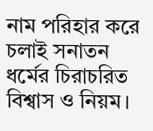নাম পরিহার করে চলাই সনাতন ধর্মের চিরাচরিত বিশ্বাস ও নিয়ম।